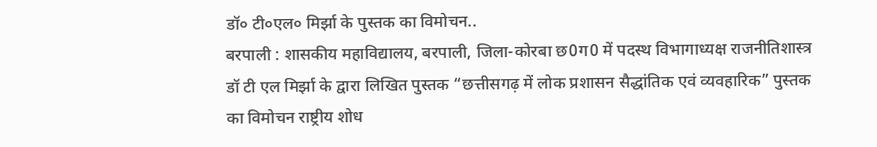डॉ० टी०एल० मिर्झा के पुस्तक का विमोचन..
बरपाली : शासकीय महाविद्यालय, बरपाली, जिला-कोरबा छ0ग0 में पदस्थ विभागाध्यक्ष राजनीतिशास्त्र डॉ टी एल मिर्झा के द्वारा लिखित पुस्तक “छत्तीसगढ़ में लोक प्रशासन सैद्धांतिक एवं व्यवहारिक” पुस्तक का विमोचन राष्ट्रीय शोध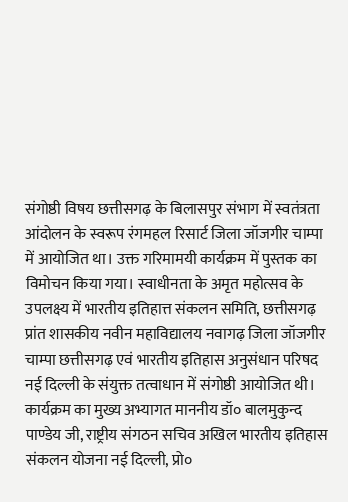संगोष्ठी विषय छत्तीसगढ़ के बिलासपुर संभाग में स्वतंत्रता आंदोलन के स्वरूप रंगमहल रिसार्ट जिला जॉजगीर चाम्पा में आयोजित था। उक्त गरिमामयी कार्यक्रम में पुस्तक का विमोचन किया गया। स्वाधीनता के अमृत महोत्सव के उपलक्ष्य में भारतीय इतिहात्त संकलन समिति, छत्तीसगढ़ प्रांत शासकीय नवीन महाविद्यालय नवागढ़ जिला जॉजगीर चाम्पा छत्तीसगढ़ एवं भारतीय इतिहास अनुसंधान परिषद नई दिल्ली के संयुक्त तत्वाधान में संगोष्ठी आयोजित थी। कार्यक्रम का मुख्य अभ्यागत माननीय डॉ० बालमुकुन्द पाण्डेय जी, राष्ट्रीय संगठन सचिव अखिल भारतीय इतिहास संकलन योजना नई दिल्ली, प्रो०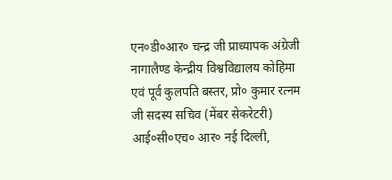एन०डी०आर० चन्द्र जी प्राध्यापक अंग्रेजी नागालैण्ड केन्द्रीय विश्वविद्यालय कोहिमा एवं पूर्व कुलपति बस्तर, प्रो० कुमार रत्नम जी सदस्य सचिव (मेंबर सेकरेटरी) आई०सी०एच० आर० नई दिल्ली,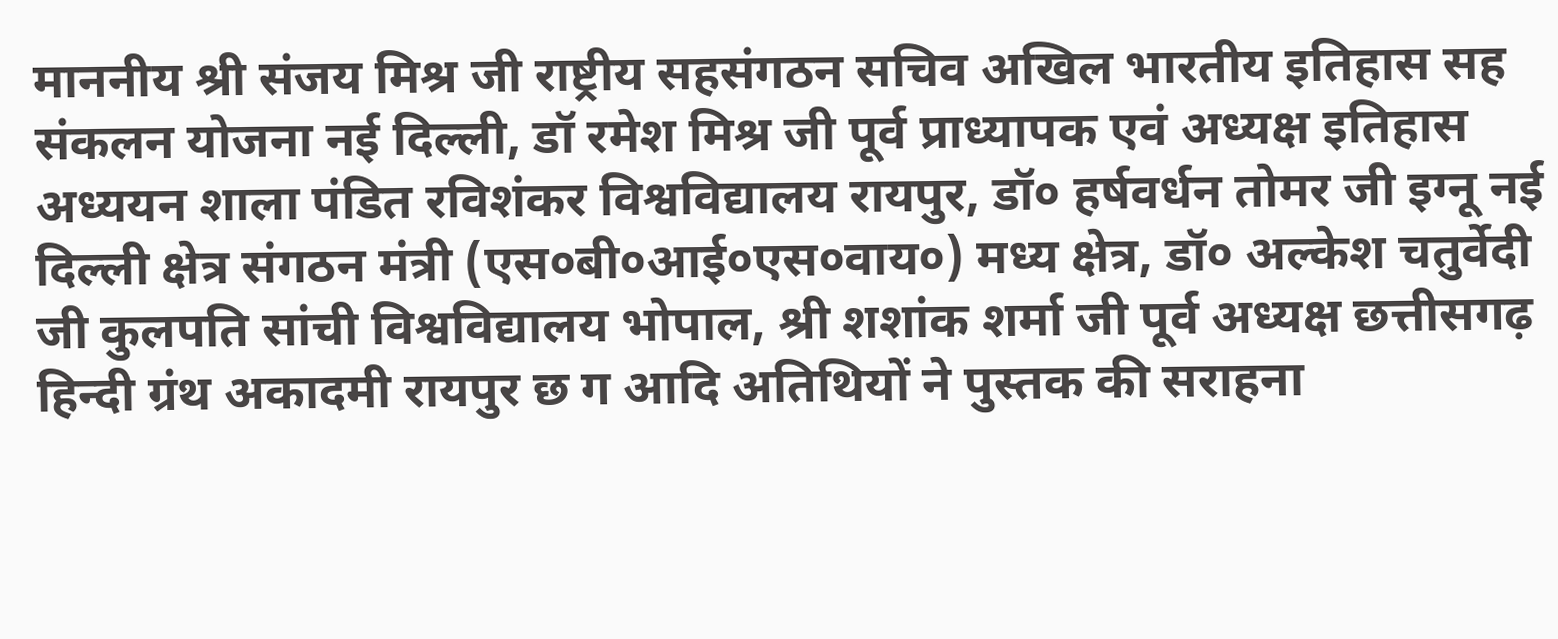माननीय श्री संजय मिश्र जी राष्ट्रीय सहसंगठन सचिव अखिल भारतीय इतिहास सह संकलन योजना नई दिल्ली, डॉ रमेश मिश्र जी पूर्व प्राध्यापक एवं अध्यक्ष इतिहास अध्ययन शाला पंडित रविशंकर विश्वविद्यालय रायपुर, डॉ० हर्षवर्धन तोमर जी इग्नू नई दिल्ली क्षेत्र संगठन मंत्री (एस०बी०आई०एस०वाय०) मध्य क्षेत्र, डॉ० अल्केश चतुर्वेदी जी कुलपति सांची विश्वविद्यालय भोपाल, श्री शशांक शर्मा जी पूर्व अध्यक्ष छत्तीसगढ़ हिन्दी ग्रंथ अकादमी रायपुर छ ग आदि अतिथियों ने पुस्तक की सराहना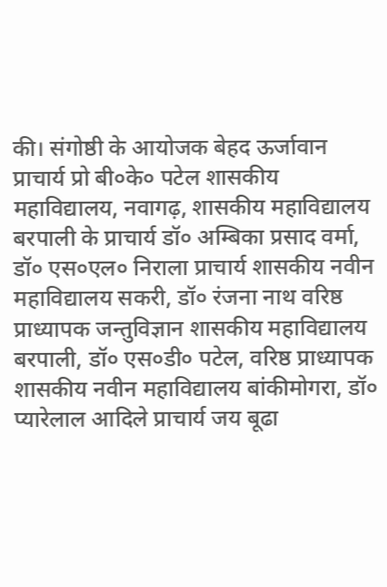की। संगोष्ठी के आयोजक बेहद ऊर्जावान प्राचार्य प्रो बी०के० पटेल शासकीय महाविद्यालय, नवागढ़, शासकीय महाविद्यालय बरपाली के प्राचार्य डॉ० अम्बिका प्रसाद वर्मा, डॉ० एस०एल० निराला प्राचार्य शासकीय नवीन महाविद्यालय सकरी, डॉ० रंजना नाथ वरिष्ठ प्राध्यापक जन्तुविज्ञान शासकीय महाविद्यालय बरपाली, डॉ० एस०डी० पटेल, वरिष्ठ प्राध्यापक शासकीय नवीन महाविद्यालय बांकीमोगरा, डॉ० प्यारेलाल आदिले प्राचार्य जय बूढा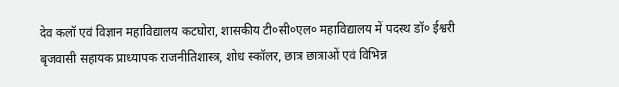देव कलॉ एवं विज्ञान महाविद्यालय कटघोरा, शासकीय टी०सी०एल० महाविद्यालय में पदस्थ डॉ० ईश्वरी बृजवासी सहायक प्राध्यापक राजनीतिशास्त्र, शोध स्कॉलर, छात्र छात्राओं एवं विभिन्न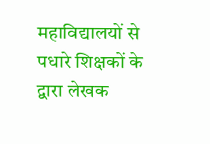महाविद्यालयों से पधारे शिक्षकों के द्वारा लेखक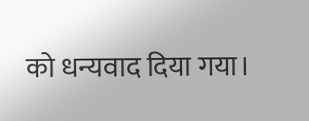को धन्यवाद दिया गया।